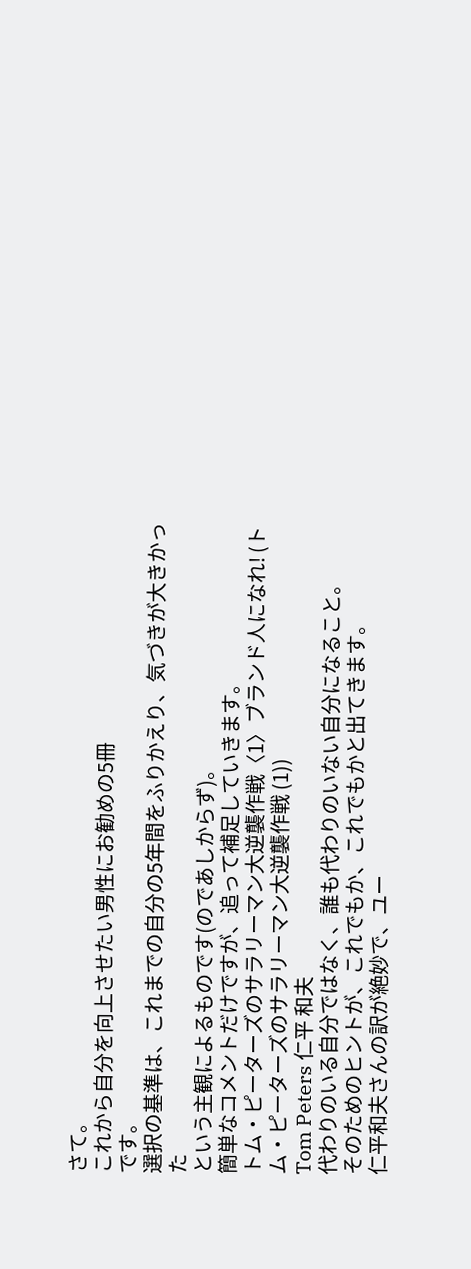さて。
これから自分を向上させたい男性にお勧めの5冊
です。
選択の基準は、これまでの自分の5年間をふりかえり、気づきが大きかった
という主観によるものです(のであしからず)。
簡単なコメントだけですが、追って補足していきます。
トム・ピーターズのサラリーマン大逆襲作戦〈1〉ブランド人になれ! (トム・ピーターズのサラリーマン大逆襲作戦 (1))
Tom Peters 仁平 和夫
代わりのいる自分ではなく、誰も代わりのいない自分になること。
そのためのヒントが、これでもか、これでもかと出てきます。
仁平和夫さんの訳が絶妙で、ユー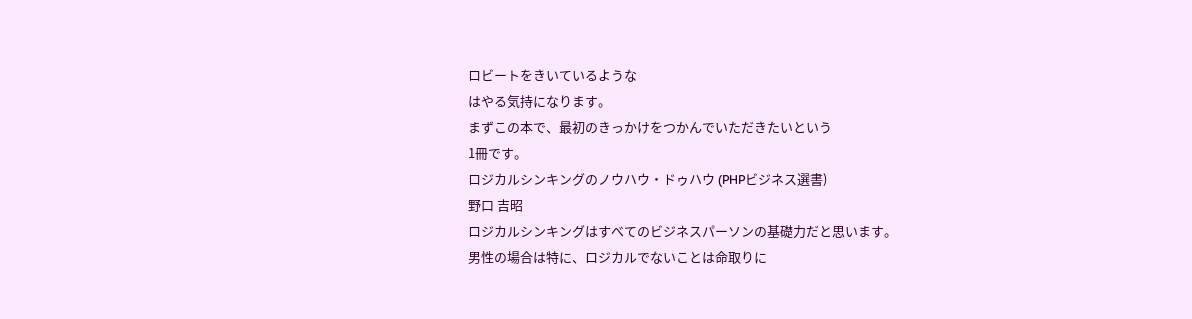ロビートをきいているような
はやる気持になります。
まずこの本で、最初のきっかけをつかんでいただきたいという
1冊です。
ロジカルシンキングのノウハウ・ドゥハウ (PHPビジネス選書)
野口 吉昭
ロジカルシンキングはすべてのビジネスパーソンの基礎力だと思います。
男性の場合は特に、ロジカルでないことは命取りに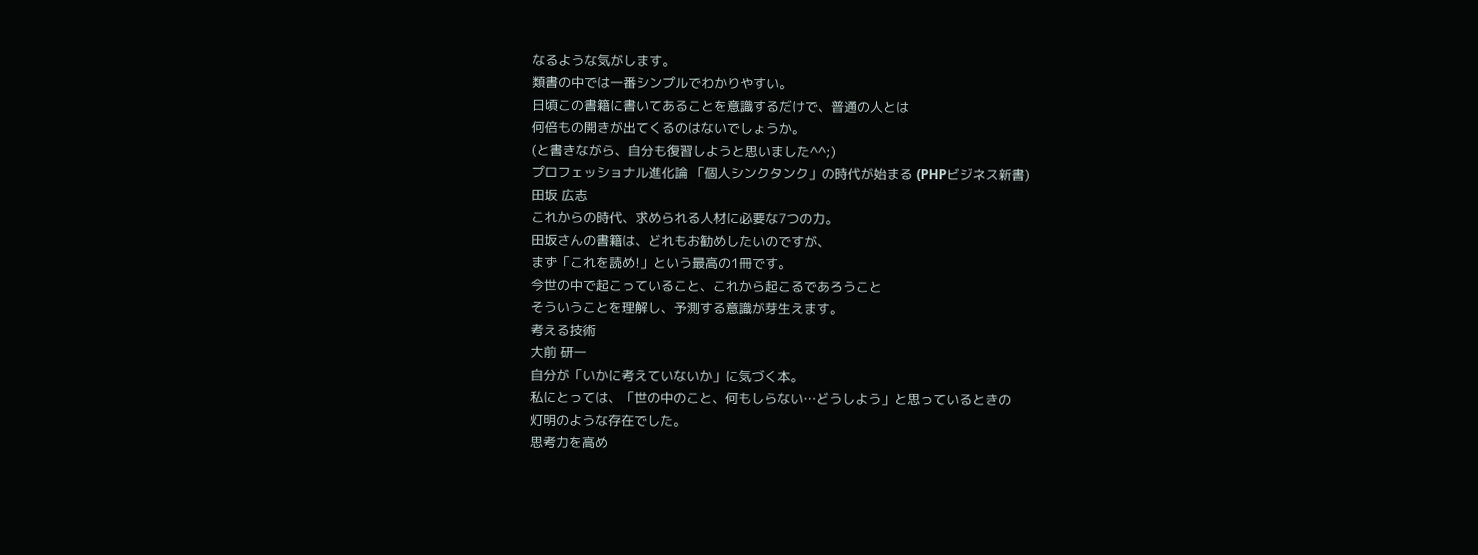なるような気がします。
類書の中では一番シンプルでわかりやすい。
日頃この書籍に書いてあることを意識するだけで、普通の人とは
何倍もの開きが出てくるのはないでしょうか。
(と書きながら、自分も復習しようと思いました^^;)
プロフェッショナル進化論 「個人シンクタンク」の時代が始まる (PHPビジネス新書)
田坂 広志
これからの時代、求められる人材に必要な7つの力。
田坂さんの書籍は、どれもお勧めしたいのですが、
まず「これを読め!」という最高の1冊です。
今世の中で起こっていること、これから起こるであろうこと
そういうことを理解し、予測する意識が芽生えます。
考える技術
大前 研一
自分が「いかに考えていないか」に気づく本。
私にとっては、「世の中のこと、何もしらない…どうしよう」と思っているときの
灯明のような存在でした。
思考力を高め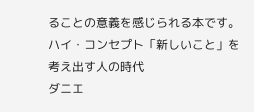ることの意義を感じられる本です。
ハイ・コンセプト「新しいこと」を考え出す人の時代
ダニエ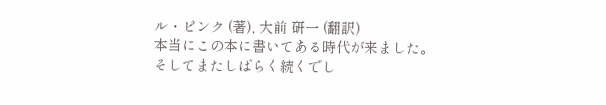ル・ピンク (著), 大前 研一 (翻訳)
本当にこの本に書いてある時代が来ました。
そしてまたしばらく続くでし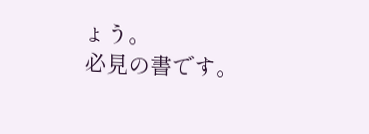ょう。
必見の書です。